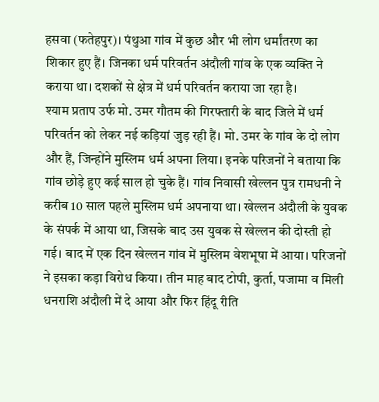हसवा (फतेहपुर)। पंथुआ गांव में कुछ और भी लोग धर्मांतरण का शिकार हुए हैं। जिनका धर्म परिवर्तन अंदौली गांव के एक व्यक्ति ने कराया था। दशकों से क्षेत्र में धर्म परिवर्तन कराया जा रहा है।
श्याम प्रताप उर्फ मो. उमर गौतम की गिरफ्तारी के बाद जिले में धर्म परिवर्तन को लेकर नई कड़ियां जुड़ रही हैं। मो. उमर के गांव के दो लोग और हैं, जिन्होंने मुस्लिम धर्म अपना लिया। इनके परिजनों ने बताया कि गांव छोड़े हुए कई साल हो चुके हैं। गांव निवासी खेल्लन पुत्र रामधनी ने करीब 10 साल पहले मुस्लिम धर्म अपनाया था। खेल्लन अंदौली के युवक के संपर्क में आया था, जिसके बाद उस युवक से खेल्लन की दोस्ती हो गई। बाद में एक दिन खेल्लन गांव में मुस्लिम वेशभूषा में आया। परिजनों ने इसका कड़ा विरोध किया। तीन माह बाद टोपी, कुर्ता, पजामा व मिली धनराशि अंदौली में दे आया और फिर हिंदू रीति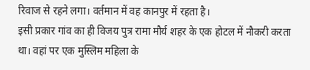रिवाज से रहने लगा। वर्तमान में वह कानपुर में रहता है।
इसी प्रकार गांव का ही विजय पुत्र रामा मौर्य शहर के एक होटल में नौकरी करता था। वहां पर एक मुस्लिम महिला के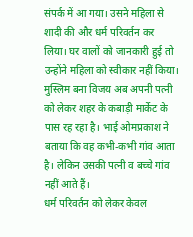संपर्क में आ गया। उसने महिला से शादी की और धर्म परिवर्तन कर लिया। घर वालों को जानकारी हुई तो उन्होंने महिला को स्वीकार नहीं किया। मुस्लिम बना विजय अब अपनी पत्नी को लेकर शहर के कबाड़ी मार्केट के पास रह रहा है। भाई ओमप्रकाश ने बताया कि वह कभी-कभी गांव आता है। लेकिन उसकी पत्नी व बच्चे गांव नहीं आते हैं।
धर्म परिवर्तन को लेकर केवल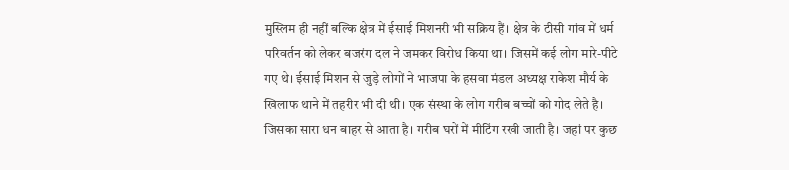मुस्लिम ही नहीं बल्कि क्षेत्र में ईसाई मिशनरी भी सक्रिय हैं। क्षेत्र के टीसी गांव में धर्म परिवर्तन को लेकर बजरंग दल ने जमकर विरोध किया था। जिसमें कई लोग मारे-पीटे गए थे। ईसाई मिशन से जुड़े लोगों ने भाजपा के हसवा मंडल अध्यक्ष राकेश मौर्य के खिलाफ थाने में तहरीर भी दी थी। एक संस्था के लोग गरीब बच्चों को गोद लेते है। जिसका सारा धन बाहर से आता है। गरीब घरों में मीटिंग रखी जाती है। जहां पर कुछ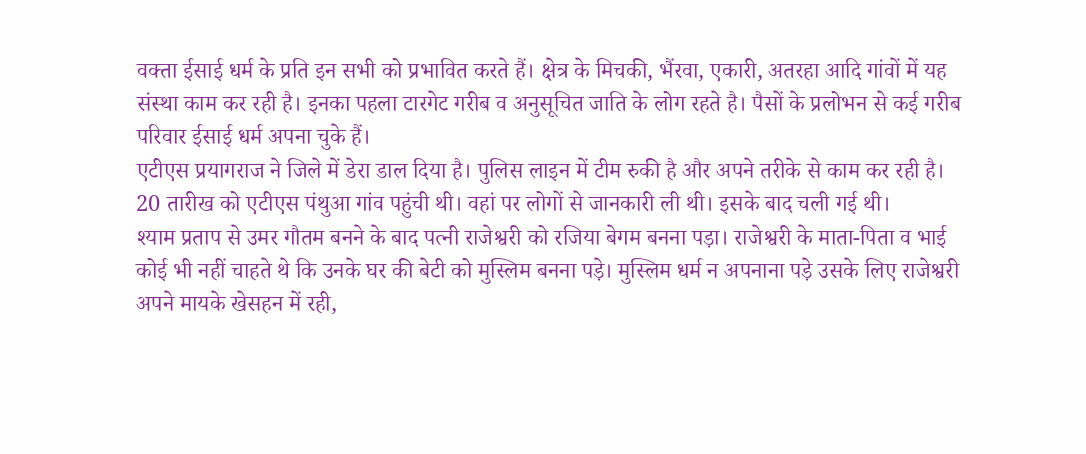वक्ता ईसाई धर्म के प्रति इन सभी को प्रभावित करते हैं। क्षेत्र के मिचकी, भैंरवा, एकारी, अतरहा आदि गांवों में यह संस्था काम कर रही है। इनका पहला टारगेट गरीब व अनुसूचित जाति के लोग रहते है। पैसों के प्रलोभन से कई गरीब परिवार ईसाई धर्म अपना चुके हैं।
एटीएस प्रयागराज ने जिले में डेरा डाल दिया है। पुलिस लाइन में टीम रुकी है और अपने तरीके से काम कर रही है। 20 तारीख को एटीएस पंथुआ गांव पहुंची थी। वहां पर लोगों से जानकारी ली थी। इसके बाद चली गई थी।
श्याम प्रताप से उमर गौतम बनने के बाद पत्नी राजेश्वरी को रजिया बेगम बनना पड़ा। राजेश्वरी के माता-पिता व भाई कोई भी नहीं चाहते थे कि उनके घर की बेटी को मुस्लिम बनना पड़े। मुस्लिम धर्म न अपनाना पड़े उसके लिए राजेश्वरी अपने मायके खेसहन में रही,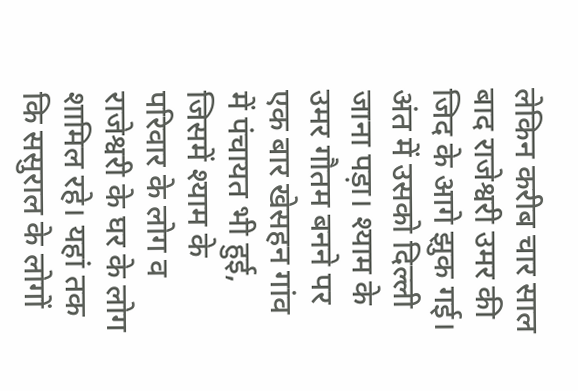लेकिन करीब चार साल बाद राजेश्वरी उमर की जिद के आगे झुक गई। अंत में उसको दिल्ली जाना पड़ा। श्याम के उमर गौतम बनने पर एक बार खेसहन गांव में पंचायत भी हुई, जिसमें श्याम के परिवार के लोग व राजेश्वरी के घर के लोग शामिल रहे। यहां तक कि ससुराल के लोगों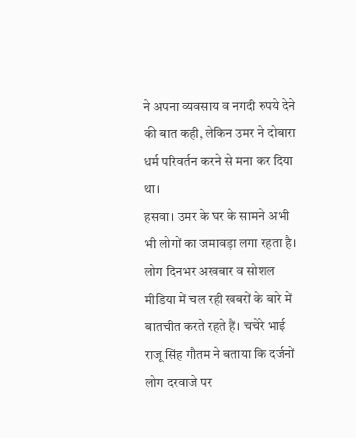ने अपना व्यवसाय व नगदी रुपये देने की बात कही, लेकिन उमर ने दोबारा धर्म परिवर्तन करने से मना कर दिया था।
हसवा। उमर के घर के सामने अभी भी लोगों का जमावड़ा लगा रहता है। लोग दिनभर अखबार व सोशल मीडिया में चल रही खबरों के बारे में बातचीत करते रहते हैं। चचेरे भाई राजू सिंह गौतम ने बताया कि दर्जनों लोग दरवाजे पर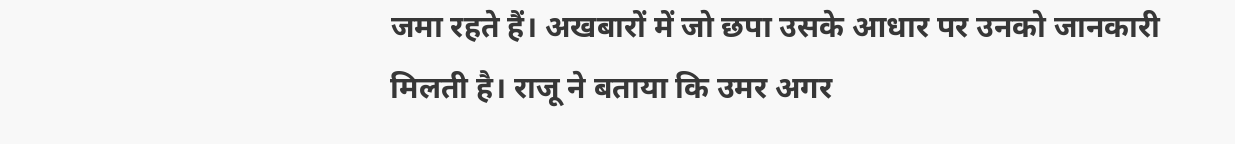जमा रहते हैं। अखबारों में जो छपा उसके आधार पर उनको जानकारी मिलती है। राजू ने बताया कि उमर अगर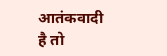आतंकवादी है तो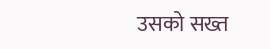उसको सख्त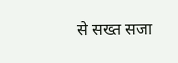से सख्त सजा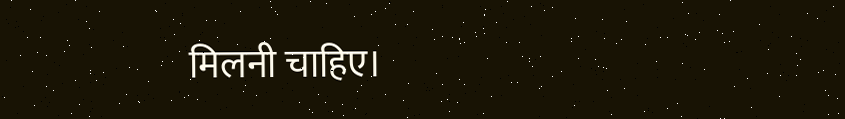मिलनी चाहिए।